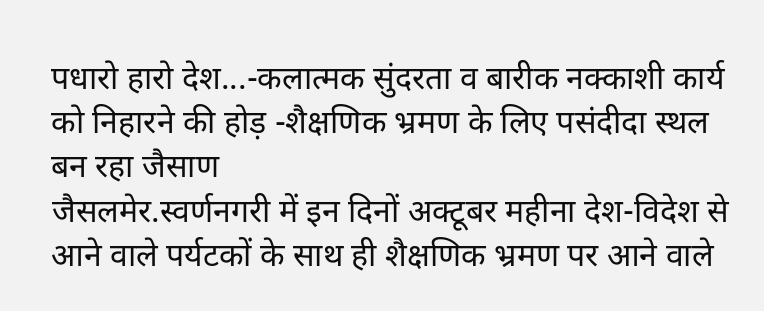पधारो हारो देश...-कलात्मक सुंदरता व बारीक नक्काशी कार्य को निहारने की होड़ -शैक्षणिक भ्रमण के लिए पसंदीदा स्थल बन रहा जैसाण
जैसलमेर.स्वर्णनगरी में इन दिनों अक्टूबर महीना देश-विदेश से आने वाले पर्यटकों के साथ ही शैक्षणिक भ्रमण पर आने वाले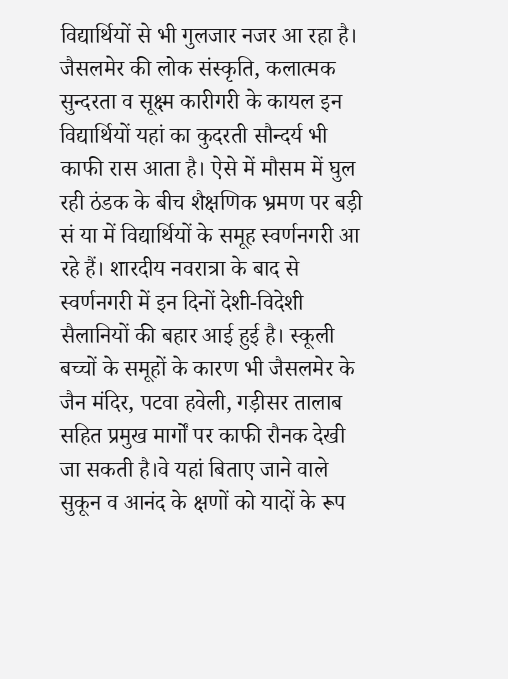विद्यार्थियों से भी गुलजार नजर आ रहा है।
जैसलमेर की लोक संस्कृति, कलात्मक सुन्दरता व सूक्ष्म कारीगरी के कायल इन विद्यार्थियों यहां का कुदरती सौन्दर्य भी काफी रास आता है। ऐसे में मौसम में घुल रही ठंडक के बीच शैक्षणिक भ्रमण पर बड़ी सं या में विद्यार्थियों के समूह स्वर्णनगरी आ रहे हैं। शारदीय नवरात्रा के बाद से स्वर्णनगरी में इन दिनों देशी-विदेशी सैलानियों की बहार आई हुई है। स्कूली बच्चों के समूहों के कारण भी जैसलमेर के जैन मंदिर, पटवा हवेली, गड़ीसर तालाब सहित प्रमुख मार्गों पर काफी रौनक देखी जा सकती है।वे यहां बिताए जाने वाले सुकून व आनंद के क्षणों को यादों के रूप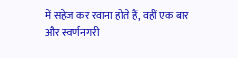में सहेज कर रवाना होते हैं, वहीं एक बार और स्वर्णनगरी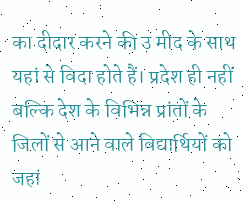का दीदार करने की उ मीद के साथ यहां से विदा होते हैं। प्रदेश ही नहीं बल्कि देश के विभिन्न प्रांतों के जिलों से आने वाले विद्यार्थियों को जहां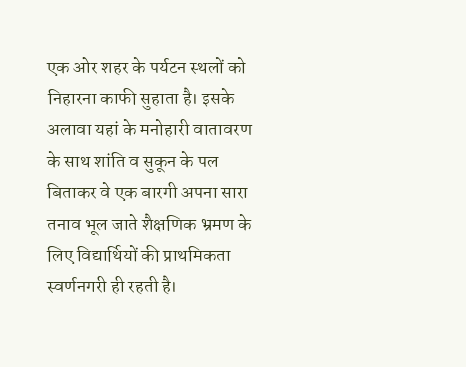एक ओर शहर के पर्यटन स्थलों को निहारना काफी सुहाता है। इसके अलावा यहां के मनोहारी वातावरण के साथ शांति व सुकून के पल बिताकर वे एक बारगी अपना सारा तनाव भूल जाते शैक्षणिक भ्रमण के लिए विद्यार्थियों की प्राथमिकता स्वर्णनगरी ही रहती है।